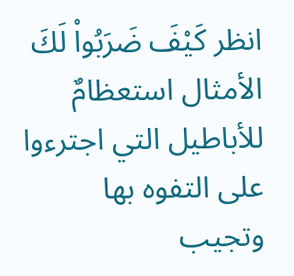انظر كَيْفَ ضَرَبُواْ لَكَ الأمثال استعظامٌ للأباطيل التي اجترءوا على التفوه بها وتجيب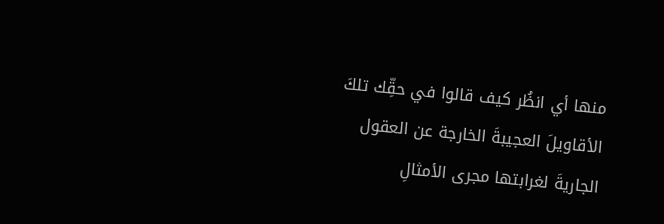منها أي انظُر كيف قالوا في حقِّك تلكَ الأقاويلَ العجيبةَ الخارجة عن العقول الجاريةَ لغرابتها مجرى الأمثالِ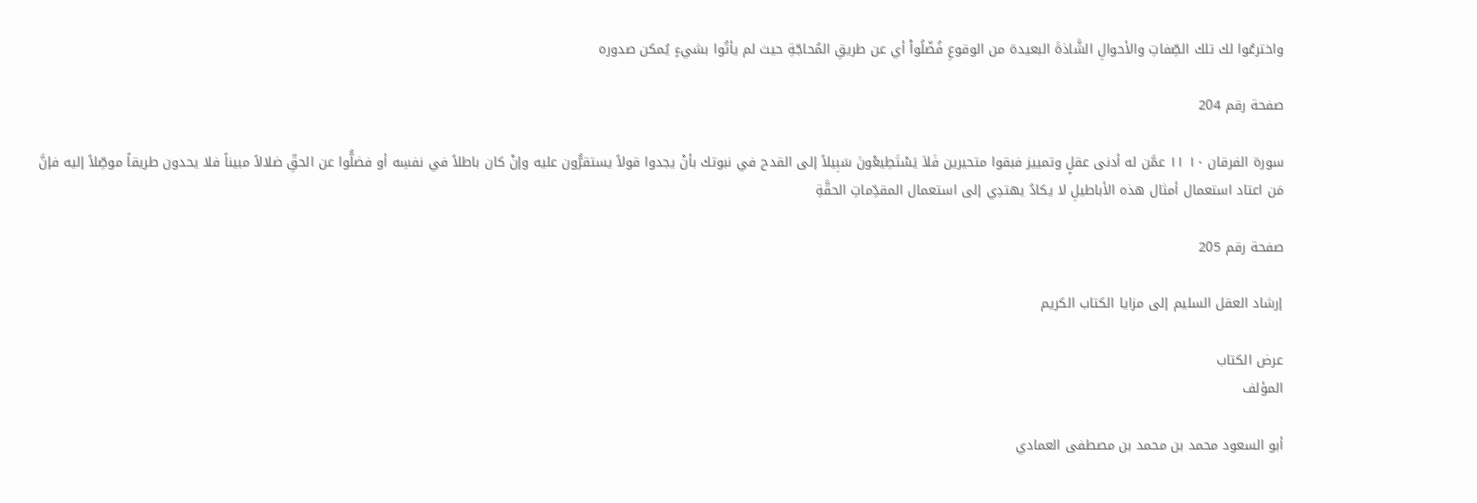واخترعُوا لك تلك الصِّفاتِ والأحوالِ الشَّاذةَ البعيدة من الوقوعِ فُضّلُواْ أي عن طريقِ المُحاجّةِ حيث لم يأتُوا بشيءٍ يُمكن صدوره

صفحة رقم 204

سورة الفرقان ١٠ ١١ عمَّن له أدنى عقلٍ وتمييز فبقوا متحيرين فَلاَ يَسْتَطِيعْونَ سَبِيلاً إلى القدح في نبوتك بأنْ يجدوا قولاً يستقرُّون عليه وإنْ كان باطلاً في نفسِه أو فضلُّوا عن الحقِّ ضلالاً مبيناً فلا يحدون طريقاً موصِّلاً إليه فإنَّ مَن اعتاد استعمال أمثال هذه الأباطيلِ لا يكادُ يهتدِي إلى استعمال المقدِّماتِ الحقَّةِ

صفحة رقم 205

إرشاد العقل السليم إلى مزايا الكتاب الكريم

عرض الكتاب
المؤلف

أبو السعود محمد بن محمد بن مصطفى العمادي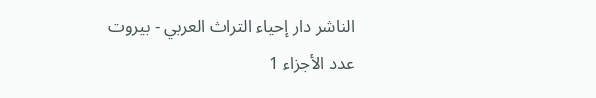الناشر دار إحياء التراث العربي - بيروت
عدد الأجزاء 1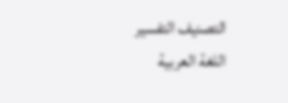التصنيف التفسير
اللغة العربية